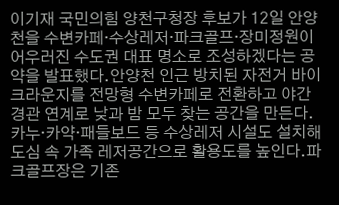이기재 국민의힘 양천구청장 후보가 12일 안양천을 수변카페·수상레저·파크골프·장미정원이 어우러진 수도권 대표 명소로 조성하겠다는 공약을 발표했다.안양천 인근 방치된 자전거 바이크라운지를 전망형 수변카페로 전환하고 야간 경관 연계로 낮과 밤 모두 찾는 공간을 만든다. 카누·카약·패들보드 등 수상레저 시설도 설치해 도심 속 가족 레저공간으로 활용도를 높인다.파크골프장은 기존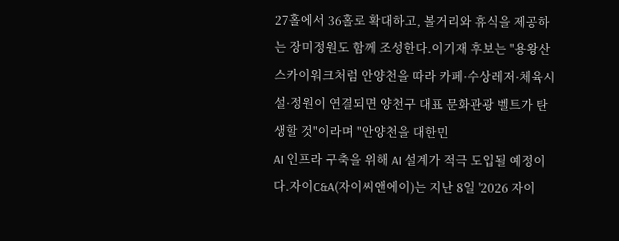27홀에서 36홀로 확대하고, 볼거리와 휴식을 제공하는 장미정원도 함께 조성한다.이기재 후보는 "용왕산 스카이워크처럼 안양천을 따라 카페·수상레저·체육시설·정원이 연결되면 양천구 대표 문화관광 벨트가 탄생할 것"이라며 "안양천을 대한민
AI 인프라 구축을 위해 AI 설계가 적극 도입될 예정이다.자이C&A(자이씨앤에이)는 지난 8일 '2026 자이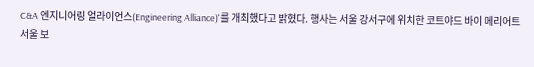C&A 엔지니어링 얼라이언스(Engineering Alliance)'를 개최했다고 밝혔다. 행사는 서울 강서구에 위치한 코트야드 바이 메리어트 서울 보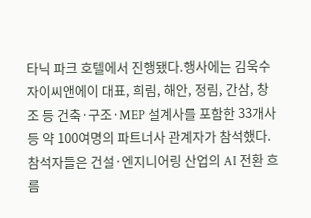타닉 파크 호텔에서 진행됐다.행사에는 김욱수 자이씨앤에이 대표, 희림, 해안, 정림, 간삼, 창조 등 건축·구조·MEP 설계사를 포함한 33개사 등 약 100여명의 파트너사 관계자가 참석했다. 참석자들은 건설·엔지니어링 산업의 AI 전환 흐름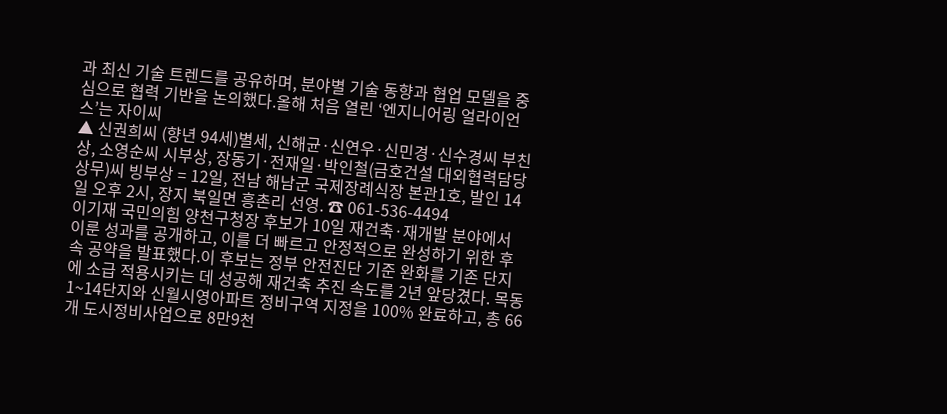과 최신 기술 트렌드를 공유하며, 분야별 기술 동향과 협업 모델을 중심으로 협력 기반을 논의했다.올해 처음 열린 ‘엔지니어링 얼라이언스’는 자이씨
▲ 신권희씨 (향년 94세)별세, 신해균·신연우·신민경·신수경씨 부친상, 소영순씨 시부상, 장동기·전재일·박인철(금호건설 대외협력담당 상무)씨 빙부상 = 12일, 전남 해남군 국제장례식장 본관1호, 발인 14일 오후 2시, 장지 북일면 흥촌리 선영. ☎ 061-536-4494
이기재 국민의힘 양천구청장 후보가 10일 재건축·재개발 분야에서 이룬 성과를 공개하고, 이를 더 빠르고 안정적으로 완성하기 위한 후속 공약을 발표했다.이 후보는 정부 안전진단 기준 완화를 기존 단지에 소급 적용시키는 데 성공해 재건축 추진 속도를 2년 앞당겼다. 목동 1~14단지와 신월시영아파트 정비구역 지정을 100% 완료하고, 총 66개 도시정비사업으로 8만9천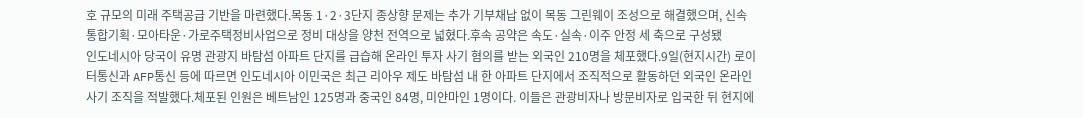호 규모의 미래 주택공급 기반을 마련했다.목동 1·2·3단지 종상향 문제는 추가 기부채납 없이 목동 그린웨이 조성으로 해결했으며, 신속통합기획·모아타운·가로주택정비사업으로 정비 대상을 양천 전역으로 넓혔다.후속 공약은 속도·실속·이주 안정 세 축으로 구성됐
인도네시아 당국이 유명 관광지 바탐섬 아파트 단지를 급습해 온라인 투자 사기 혐의를 받는 외국인 210명을 체포했다.9일(현지시간) 로이터통신과 AFP통신 등에 따르면 인도네시아 이민국은 최근 리아우 제도 바탐섬 내 한 아파트 단지에서 조직적으로 활동하던 외국인 온라인 사기 조직을 적발했다.체포된 인원은 베트남인 125명과 중국인 84명, 미얀마인 1명이다. 이들은 관광비자나 방문비자로 입국한 뒤 현지에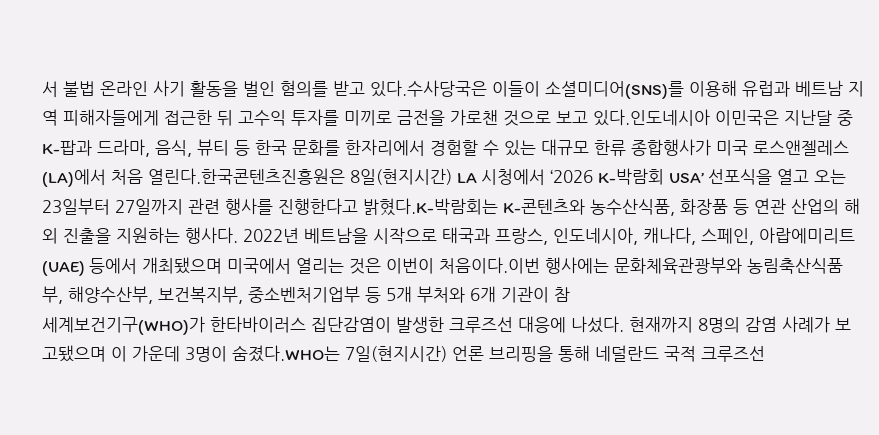서 불법 온라인 사기 활동을 벌인 혐의를 받고 있다.수사당국은 이들이 소셜미디어(SNS)를 이용해 유럽과 베트남 지역 피해자들에게 접근한 뒤 고수익 투자를 미끼로 금전을 가로챈 것으로 보고 있다.인도네시아 이민국은 지난달 중
K-팝과 드라마, 음식, 뷰티 등 한국 문화를 한자리에서 경험할 수 있는 대규모 한류 종합행사가 미국 로스앤젤레스(LA)에서 처음 열린다.한국콘텐츠진흥원은 8일(현지시간) LA 시청에서 ‘2026 K-박람회 USA’ 선포식을 열고 오는 23일부터 27일까지 관련 행사를 진행한다고 밝혔다.K-박람회는 K-콘텐츠와 농수산식품, 화장품 등 연관 산업의 해외 진출을 지원하는 행사다. 2022년 베트남을 시작으로 태국과 프랑스, 인도네시아, 캐나다, 스페인, 아랍에미리트(UAE) 등에서 개최됐으며 미국에서 열리는 것은 이번이 처음이다.이번 행사에는 문화체육관광부와 농림축산식품부, 해양수산부, 보건복지부, 중소벤처기업부 등 5개 부처와 6개 기관이 참
세계보건기구(WHO)가 한타바이러스 집단감염이 발생한 크루즈선 대응에 나섰다. 현재까지 8명의 감염 사례가 보고됐으며 이 가운데 3명이 숨졌다.WHO는 7일(현지시간) 언론 브리핑을 통해 네덜란드 국적 크루즈선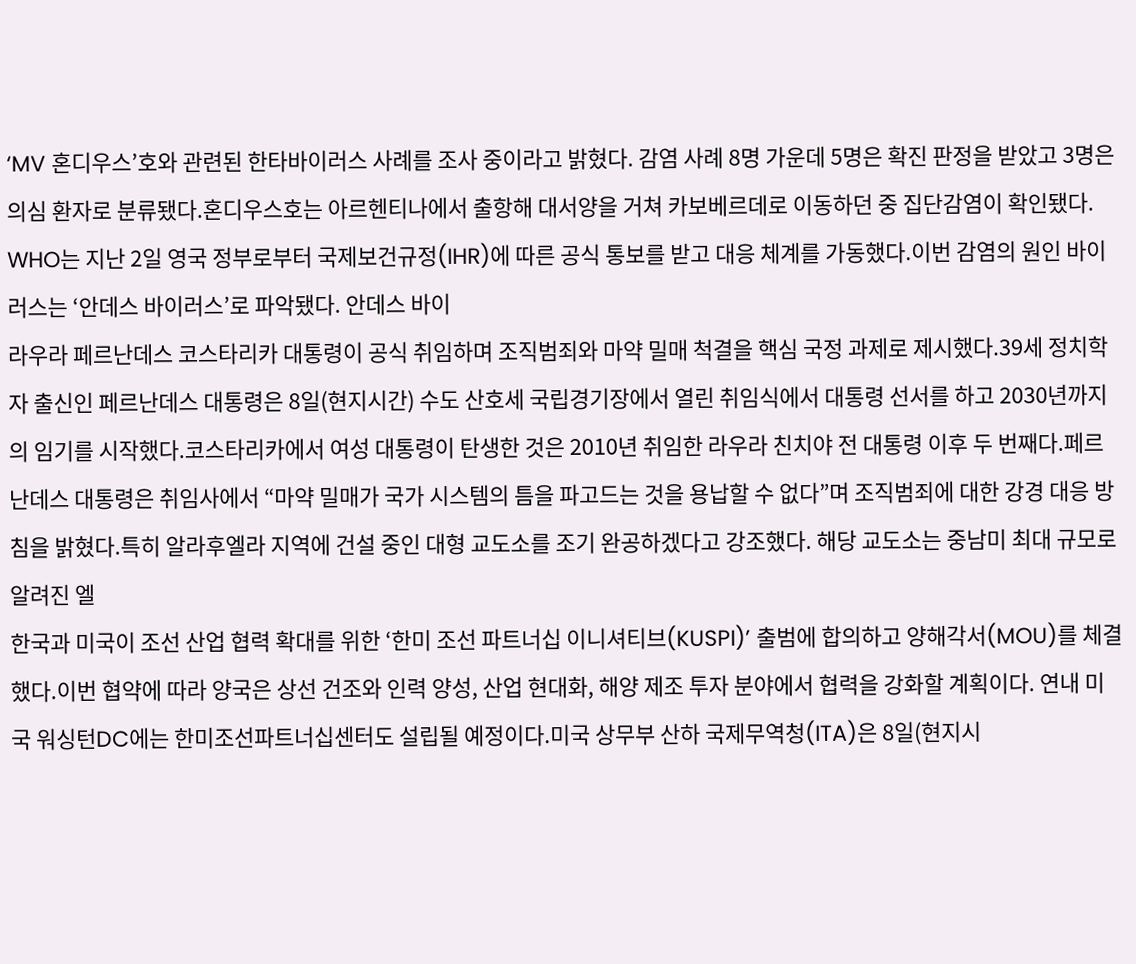‘MV 혼디우스’호와 관련된 한타바이러스 사례를 조사 중이라고 밝혔다. 감염 사례 8명 가운데 5명은 확진 판정을 받았고 3명은 의심 환자로 분류됐다.혼디우스호는 아르헨티나에서 출항해 대서양을 거쳐 카보베르데로 이동하던 중 집단감염이 확인됐다. WHO는 지난 2일 영국 정부로부터 국제보건규정(IHR)에 따른 공식 통보를 받고 대응 체계를 가동했다.이번 감염의 원인 바이러스는 ‘안데스 바이러스’로 파악됐다. 안데스 바이
라우라 페르난데스 코스타리카 대통령이 공식 취임하며 조직범죄와 마약 밀매 척결을 핵심 국정 과제로 제시했다.39세 정치학자 출신인 페르난데스 대통령은 8일(현지시간) 수도 산호세 국립경기장에서 열린 취임식에서 대통령 선서를 하고 2030년까지의 임기를 시작했다.코스타리카에서 여성 대통령이 탄생한 것은 2010년 취임한 라우라 친치야 전 대통령 이후 두 번째다.페르난데스 대통령은 취임사에서 “마약 밀매가 국가 시스템의 틈을 파고드는 것을 용납할 수 없다”며 조직범죄에 대한 강경 대응 방침을 밝혔다.특히 알라후엘라 지역에 건설 중인 대형 교도소를 조기 완공하겠다고 강조했다. 해당 교도소는 중남미 최대 규모로 알려진 엘
한국과 미국이 조선 산업 협력 확대를 위한 ‘한미 조선 파트너십 이니셔티브(KUSPI)’ 출범에 합의하고 양해각서(MOU)를 체결했다.이번 협약에 따라 양국은 상선 건조와 인력 양성, 산업 현대화, 해양 제조 투자 분야에서 협력을 강화할 계획이다. 연내 미국 워싱턴DC에는 한미조선파트너십센터도 설립될 예정이다.미국 상무부 산하 국제무역청(ITA)은 8일(현지시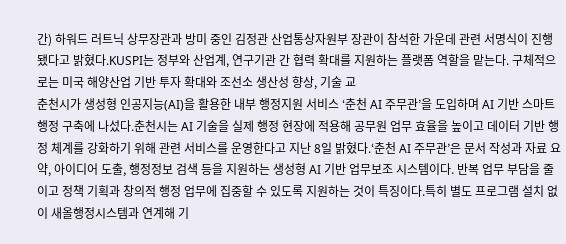간) 하워드 러트닉 상무장관과 방미 중인 김정관 산업통상자원부 장관이 참석한 가운데 관련 서명식이 진행됐다고 밝혔다.KUSPI는 정부와 산업계, 연구기관 간 협력 확대를 지원하는 플랫폼 역할을 맡는다. 구체적으로는 미국 해양산업 기반 투자 확대와 조선소 생산성 향상, 기술 교
춘천시가 생성형 인공지능(AI)을 활용한 내부 행정지원 서비스 ‘춘천 AI 주무관’을 도입하며 AI 기반 스마트 행정 구축에 나섰다.춘천시는 AI 기술을 실제 행정 현장에 적용해 공무원 업무 효율을 높이고 데이터 기반 행정 체계를 강화하기 위해 관련 서비스를 운영한다고 지난 8일 밝혔다.‘춘천 AI 주무관’은 문서 작성과 자료 요약, 아이디어 도출, 행정정보 검색 등을 지원하는 생성형 AI 기반 업무보조 시스템이다. 반복 업무 부담을 줄이고 정책 기획과 창의적 행정 업무에 집중할 수 있도록 지원하는 것이 특징이다.특히 별도 프로그램 설치 없이 새올행정시스템과 연계해 기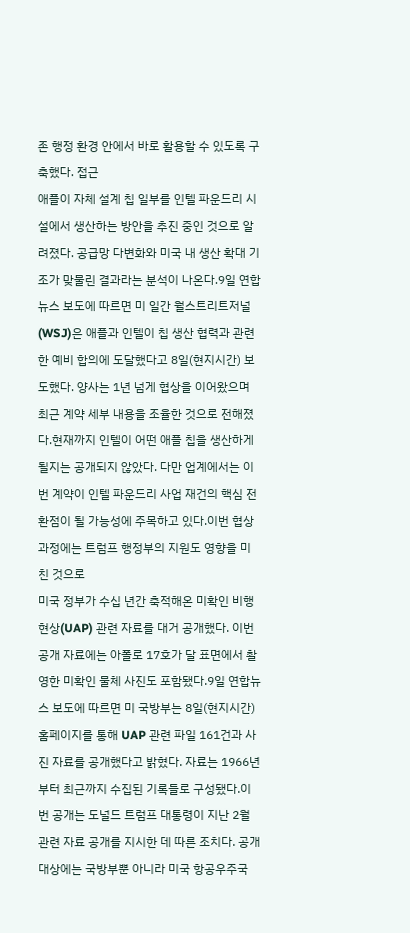존 행정 환경 안에서 바로 활용할 수 있도록 구축했다. 접근
애플이 자체 설계 칩 일부를 인텔 파운드리 시설에서 생산하는 방안을 추진 중인 것으로 알려졌다. 공급망 다변화와 미국 내 생산 확대 기조가 맞물린 결과라는 분석이 나온다.9일 연합뉴스 보도에 따르면 미 일간 월스트리트저널(WSJ)은 애플과 인텔이 칩 생산 협력과 관련한 예비 합의에 도달했다고 8일(현지시간) 보도했다. 양사는 1년 넘게 협상을 이어왔으며 최근 계약 세부 내용을 조율한 것으로 전해졌다.현재까지 인텔이 어떤 애플 칩을 생산하게 될지는 공개되지 않았다. 다만 업계에서는 이번 계약이 인텔 파운드리 사업 재건의 핵심 전환점이 될 가능성에 주목하고 있다.이번 협상 과정에는 트럼프 행정부의 지원도 영향을 미친 것으로
미국 정부가 수십 년간 축적해온 미확인 비행현상(UAP) 관련 자료를 대거 공개했다. 이번 공개 자료에는 아폴로 17호가 달 표면에서 촬영한 미확인 물체 사진도 포함됐다.9일 연합뉴스 보도에 따르면 미 국방부는 8일(현지시간) 홈페이지를 통해 UAP 관련 파일 161건과 사진 자료를 공개했다고 밝혔다. 자료는 1966년부터 최근까지 수집된 기록들로 구성됐다.이번 공개는 도널드 트럼프 대통령이 지난 2월 관련 자료 공개를 지시한 데 따른 조치다. 공개 대상에는 국방부뿐 아니라 미국 항공우주국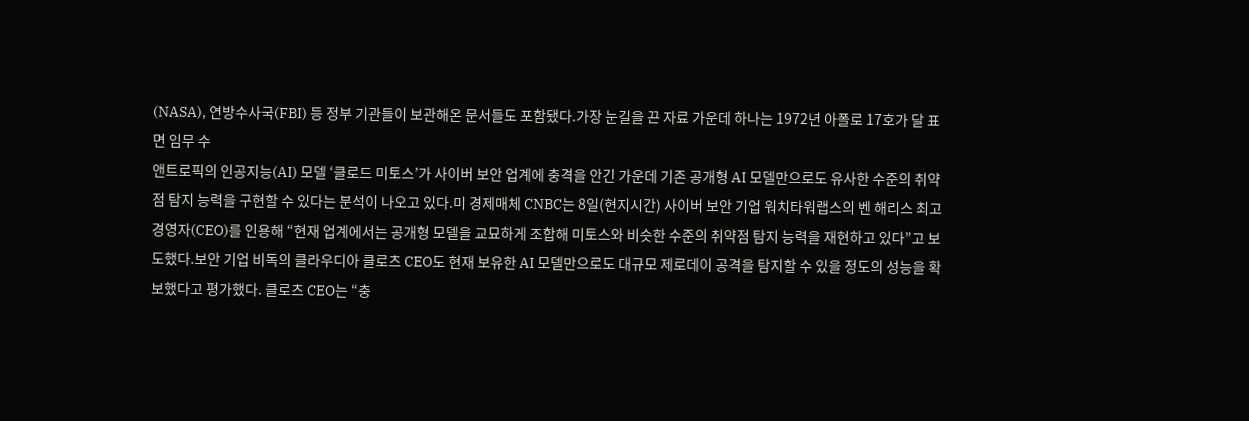(NASA), 연방수사국(FBI) 등 정부 기관들이 보관해온 문서들도 포함됐다.가장 눈길을 끈 자료 가운데 하나는 1972년 아폴로 17호가 달 표면 임무 수
앤트로픽의 인공지능(AI) 모델 ‘클로드 미토스’가 사이버 보안 업계에 충격을 안긴 가운데 기존 공개형 AI 모델만으로도 유사한 수준의 취약점 탐지 능력을 구현할 수 있다는 분석이 나오고 있다.미 경제매체 CNBC는 8일(현지시간) 사이버 보안 기업 워치타워랩스의 벤 해리스 최고경영자(CEO)를 인용해 “현재 업계에서는 공개형 모델을 교묘하게 조합해 미토스와 비슷한 수준의 취약점 탐지 능력을 재현하고 있다”고 보도했다.보안 기업 비독의 클라우디아 클로츠 CEO도 현재 보유한 AI 모델만으로도 대규모 제로데이 공격을 탐지할 수 있을 정도의 성능을 확보했다고 평가했다. 클로츠 CEO는 “충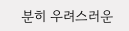분히 우려스러운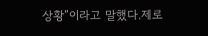상황”이라고 말했다.제로